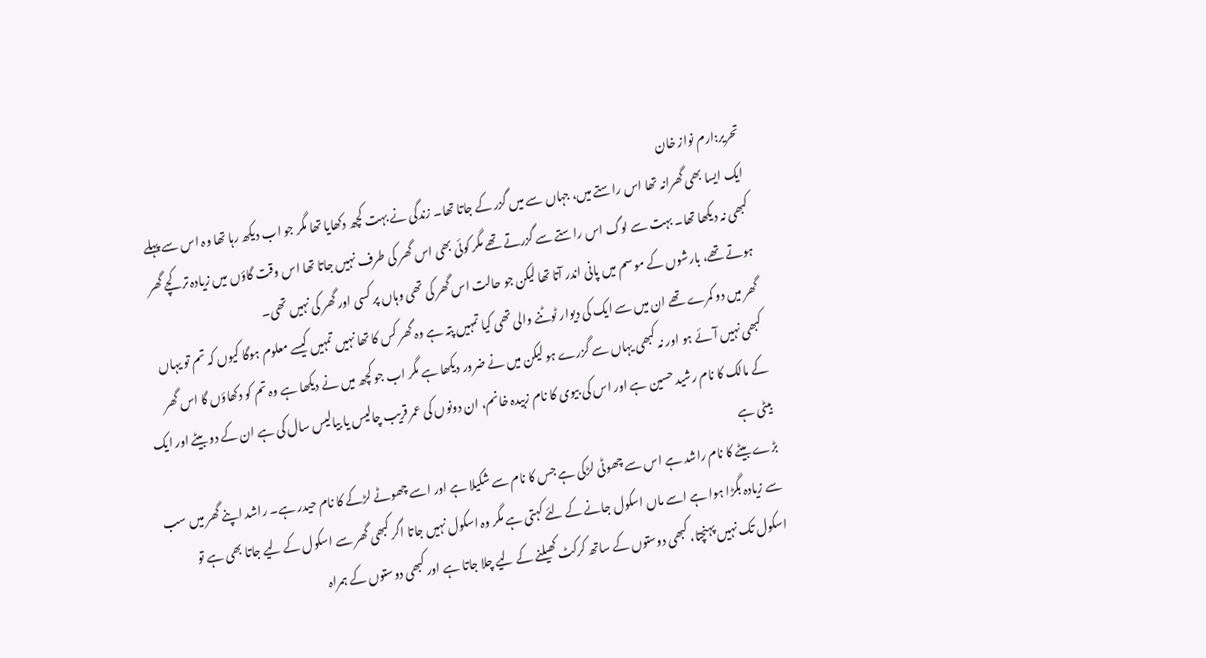تحریر:ارم نواز خان
ایک ایسا بھی گھرانہ تھا اس راستے میں، جہاں سے میں گزر کے جاتا تھا۔ زندگی نے بہت کچھ دکھایا تھا مگر جو اب دیکھ رہا تھا وہ اس سے پہلے کبھی نہ دیکھا تھا۔ بہت سے لوگ اس راستے سے گزرتے تھے مگر کوئی بھی اس گھر کی طرف نہیں جاتا تھا اس وقت گاؤں میں زیادہ تر کچے گھر ہوتے تھے، بارشوں کے موسم میں پانی اندر آتا تھا لیکن جو حالت اس گھر کی تھی وہاں پر کسی اور گھر کی نہیں تھی۔
گھر میں دو کمرے تھے ان میں سے ایک کی دیوار ٹوٹنے والی تھی کیا تمہیں پتہ ہے وہ گھر کس کا تھا نہیں تمہیں کیسے معلوم ہوگا کیوں کہ تم تو یہاں کبھی نہیں آئے ہو اور نہ کبھی یہاں سے گزرے ہو لیکن میں نے ضرور دیکھا ہے مگر اب جو کچھ میں نے دیکھا ہے وہ تم کو دکھاؤں گا اس گھر کے مالک کا نام رشید حسین ہے اور اس کی بیوی کا نام زبیدہ خانم، ان دونوں کی عمر قریب چالیس یا بیالیس سال کی ہے ان کے دو بیٹے اور ایک بیٹی ہے
بڑے بیٹے کا نام راشد ہے اس سے چھوٹی لڑکی ہے جس کا نام سے شکیلا ہے اور اسے چھوٹے لڑکے کا نام حیدر ہے۔ راشد اپنے گھر میں سب سے زیادہ بگڑا ہوا ہے اسے ماں اسکول جانے کے لئے کہتی ہے مگر وہ اسکول نہیں جاتا اگر کبھی گھر سے اسکول کے لیے جاتا بھی ہے تو اسکول تک نہیں پہنچتا، کبھی دوستوں کے ساتھ کرکٹ کھیلنے کے لیے چلا جاتا ہے اور کبھی دوستوں کے ہمراہ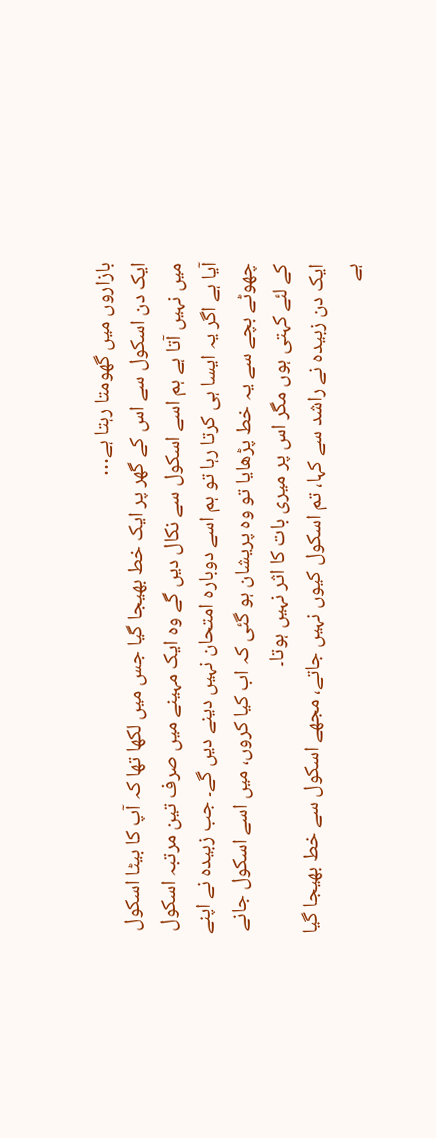بازاروں میں گھومتا رہتا ہے…
ایک دن اسکول سے اس کے گھر پر ایک خط بھیجا گیا جس میں لکھا تھا کہ آپ کا بیٹا اسکول میں نہیں آتا ہے ہم اسے اسکول سے نکال دیں گے وہ ایک مہینے میں صرف تین مرتبہ اسکول آیا ہے اگر یہ ایسا ہی کرتا رہا تو ہم اسے دوبارہ امتحان نہیں دینے دیں گے۔ جب زبیدہ نے اپنے چھوٹے بچے سے یہ خط پڑھایا تو وہ پریشان ہو گئی کہ اب کیا کروں، میں اسے اسکول جانے کے لئے کہتی ہوں مگر اس پر میری بات کا اثر نہیں ہوتا۔
ایک دن زبیدہ نے راشد سے کہا، تم اسکول کیوں نہیں جاتے، مجھے اسکول سے خط بھیجا گیا ہے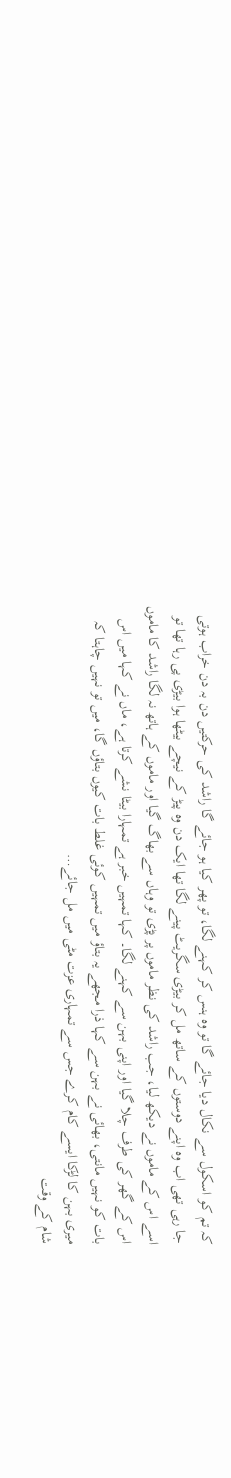کہ تم کو اسکول سے نکال دیا جائے گا تو وہ ہنس کر کہنے لگا، تو پھر کیا ہو جائے گا راشد کی حرکتیں دن بہ دن خراب ہوتی جا رہی تھی اب وہ اپنے دوستوں کے ساتھ مل کر بیڑی سگریٹ پینے لگا تھا ایک دن وہ پیڑ کے نیچے بیٹھا ہوا بیڑی پی رہا تھا تو اسے اس کے ماموں نے دیکھ لیا، جب راشد کی نظر ماموں پر پڑی تو وہاں سے بھاگ گیا اور ماموں کے ہاتھ نہ لگا راشد کا ماموں اس کے گھر کی طرف چلا گیا اور اپنی بہن سے کہنے لگا۔ کہا تمہیں خبر ہے تمہارا بیٹا نشے کرتا ہے، ماں نے کہا میں اس بات کو نہیں مانتی، بھائی نے بہن سے کہا ذرا مجھے یہ بتاؤ میں تمہیں کوئی غلط بات کیوں بتاؤں گا، میں تو نہیں چاہتا کہ میری بہن کا لڑکا ایسے کام کرے جس سے تمہاری عزت مٹی میں مل جائے…
شام کے وقت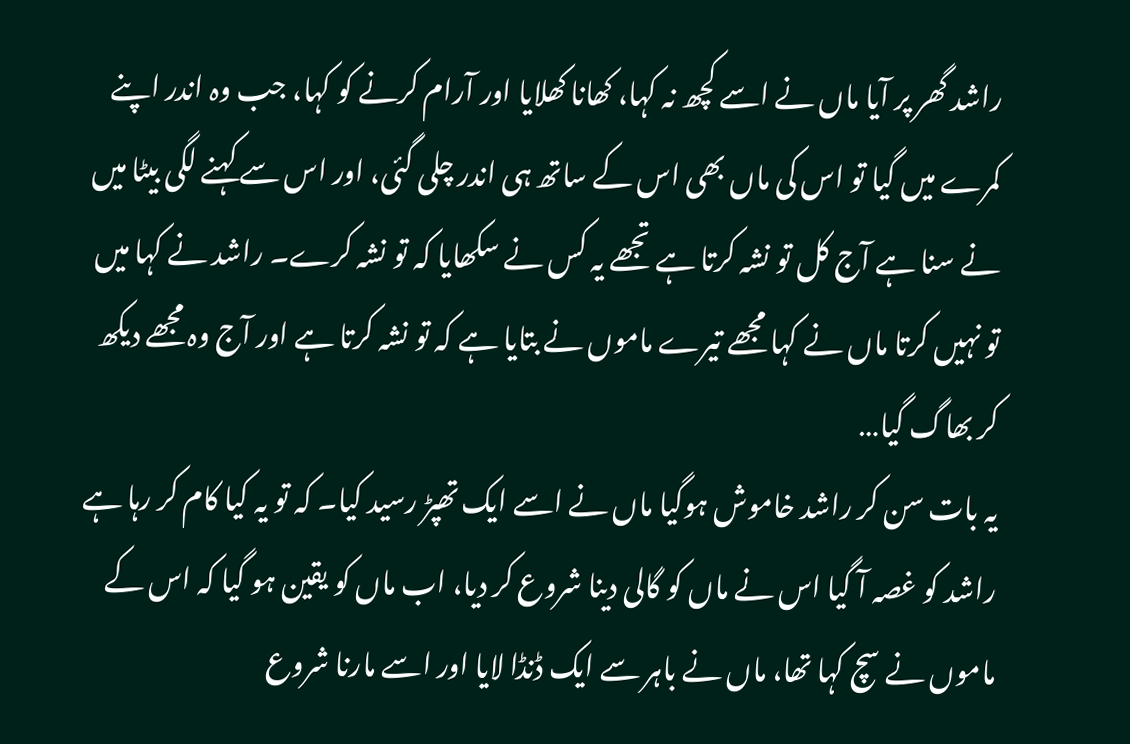راشد گھر پر آیا ماں نے اسے کچھ نہ کہا، کھانا کھلایا اور آرام کرنے کو کہا، جب وہ اندر اپنے کمرے میں گیا تو اس کی ماں بھی اس کے ساتھ ہی اندر چلی گئی، اور اس سے کہنے لگی بیٹا میں نے سنا ہے آج کل تو نشہ کرتا ہے تجھے یہ کس نے سکھایا کہ تو نشہ کرے۔ راشد نے کہا میں تو نہیں کرتا ماں نے کہا مجھے تیرے ماموں نے بتایا ہے کہ تو نشہ کرتا ہے اور آج وہ مجھے دیکھ کر بھاگ گیا…
یہ بات سن کر راشد خاموش ہوگیا ماں نے اسے ایک تھپڑ رسید کیا۔ کہ تو یہ کیا کام کر رہا ہے راشد کو غصہ آ گیا اس نے ماں کو گالی دینا شروع کر دیا، اب ماں کو یقین ہو گیا کہ اس کے ماموں نے سچ کہا تھا، ماں نے باہر سے ایک ڈنڈا لایا اور اسے مارنا شروع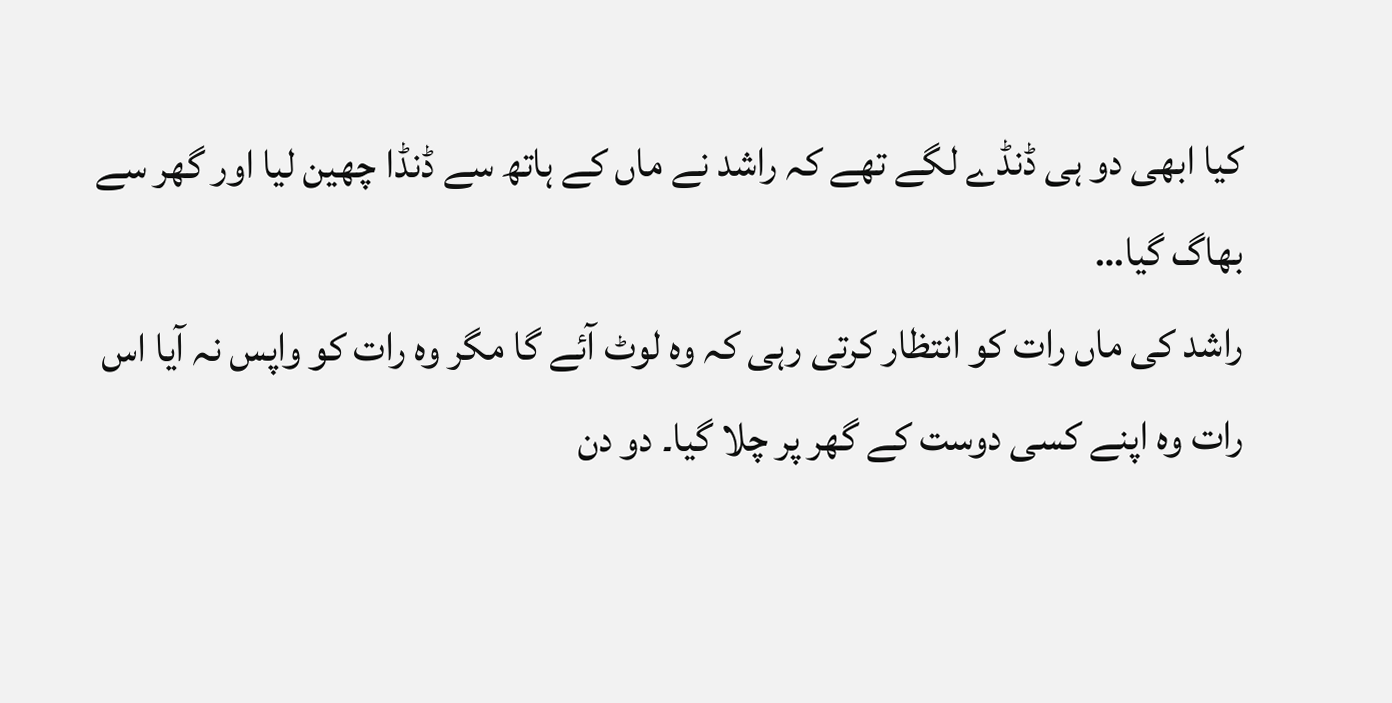کیا ابھی دو ہی ڈنڈے لگے تھے کہ راشد نے ماں کے ہاتھ سے ڈنڈا چھین لیا اور گھر سے بھاگ گیا…
راشد کی ماں رات کو انتظار کرتی رہی کہ وہ لوٹ آئے گا مگر وہ رات کو واپس نہ آیا اس رات وہ اپنے کسی دوست کے گھر پر چلا گیا۔ دو دن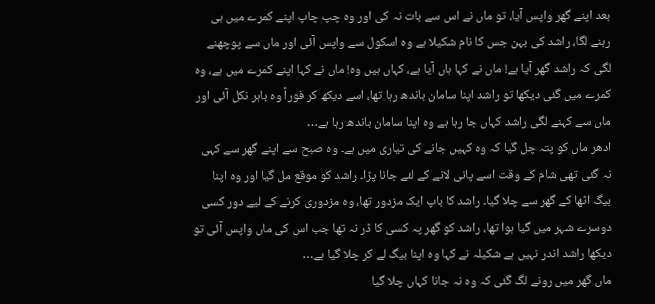بعد اپنے گھر واپس آیا، تو ماں نے اس سے بات نہ کی اور وہ چپ چاپ اپنے کمرے میں ہی رہنے لگا، راشد کی بہن جس کا نام شکیلا ہے وہ اسکول سے واپس آئی اور ماں سے پوچھنے لگی کہ راشد گھر آیا ہے! ماں نے کہا ہاں آیا ہے، کہاں ہیں وہ! ماں نے کہا اپنے کمرے میں ہے، وہ کمرے میں گئی دیکھا تو راشد اپنا سامان باندھ رہا تھا، اسے دیکھ کر فوراً وہ باہر نکل آئی اور ماں سے کہنے لگی راشد کہاں جا رہا ہے وہ اپنا سامان باندھ رہا ہے…
ادھر ماں کو پتہ چل گیا کہ وہ کہیں جانے کی تیاری میں ہے۔ وہ صبح سے اپنے گھر سے کہی نہ گئی تھی شام کے وقت اسے پانی لانے کے لئے جانا پڑا۔ راشد کو موقع مل گیا اور وہ اپنا بیگ اٹھا کے گھر سے چلا گیا۔ راشد کا باپ ایک مزدور تھا، وہ مزدوری کرنے کے لیے دور کسی دوسرے شہر میں گیا ہوا تھا، راشد کو گھر پہ کسی کا ڈر نہ تھا جب اس کی ماں واپس آئی تو دیکھا راشد اندر نہیں ہے شکیلہ نے کہا وہ اپنا بیگ لے کر چلا گیا ہے…
ماں گھر میں رونے لگ گئی کہ وہ نہ جانا کہاں چلا گیا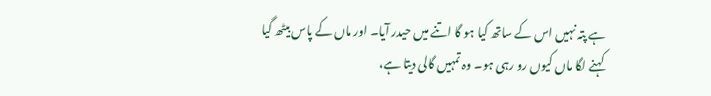ہے پتہ نہیں اس کے ساتھ کیا ہو گا اتنے میں حیدر آیا۔ اور ماں کے پاس بیٹھ گیا کہنے لگا ماں کیوں رو رہی ہو۔ وہ تمہیں گالی دیتا ہے،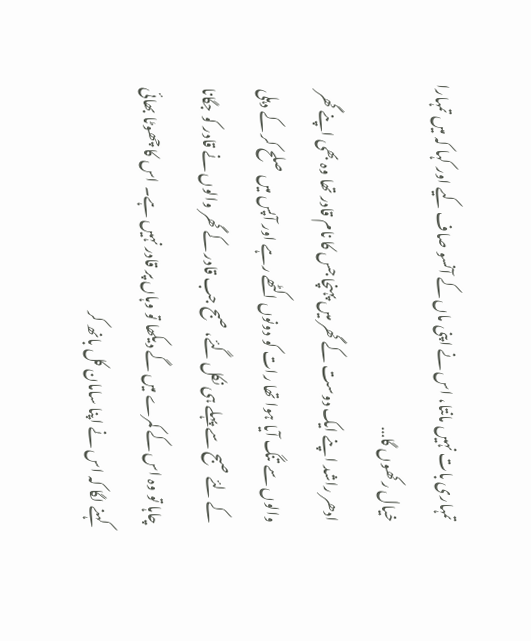تمہاری بات نہیں مانتا، اس نے اپنی ماں کے آنسو صاف کیے اور کہا کہ میں تمہارا خیال رکھوں گا…
ادھر راشد اپنے ایک دوست کے گھر میں پہنچا جس کا نام قادر تھا وہ بھی اپنے گھر والوں سے تنگ آیا ہوا تھا رات کو دونوں اکٹھے رہے اور آپس میں صلح کر کے دہلی کے لئے صبح سے پہلے ہی نکل گئے، صبح جب قادر کے گھر والوں نے قادر کو جگانا چاہا تو وہ اس کے کمرے میں گے دیکھا تو وہاں پر قادر نہیں ہے۔ اس کا چھوٹا بھائی کہنے لگا کہ اس نے اپنا سامان کل بانھ کر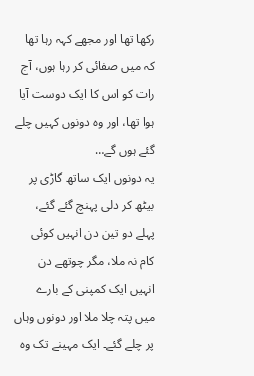رکھا تھا اور مجھے کہہ رہا تھا کہ میں صفائی کر رہا ہوں، آج رات کو اس کا ایک دوست آیا ہوا تھا، اور وہ دونوں کہیں چلے گئے ہوں گے…
یہ دونوں ایک ساتھ گاڑی پر بیٹھ کر دلی پہنچ گئے گئے، پہلے دو تین دن انہیں کوئی کام نہ ملا، مگر چوتھے دن انہیں ایک کمپنی کے بارے میں پتہ چلا ملا اور دونوں وہاں پر چلے گئے۔ ایک مہینے تک وہ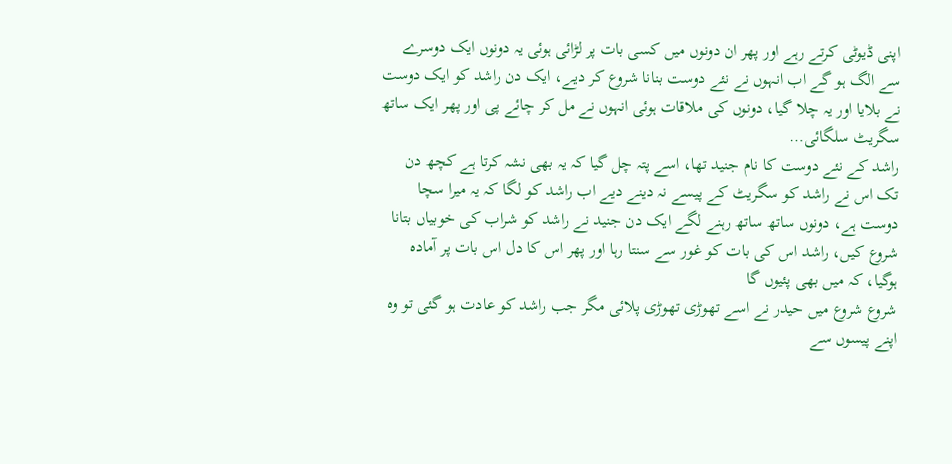اپنی ڈیوٹی کرتے رہے اور پھر ان دونوں میں کسی بات پر لڑائی ہوئی یہ دونوں ایک دوسرے سے الگ ہو گے اب انہوں نے نئے دوست بنانا شروع کر دیے، ایک دن راشد کو ایک دوست نے بلایا اور یہ چلا گیا، دونوں کی ملاقات ہوئی انہوں نے مل کر چائے پی اور پھر ایک ساتھ سگریٹ سلگائی…
راشد کے نئے دوست کا نام جنید تھا، اسے پتہ چل گیا کہ یہ بھی نشہ کرتا ہے کچھ دن تک اس نے راشد کو سگریٹ کے پیسے نہ دینے دیے اب راشد کو لگا کہ یہ میرا سچا دوست ہے، دونوں ساتھ ساتھ رہنے لگے ایک دن جنید نے راشد کو شراب کی خوبیاں بتانا شروع کیں، راشد اس کی بات کو غور سے سنتا رہا اور پھر اس کا دل اس بات پر آمادہ ہوگیا، کہ میں بھی پئیوں گا
شروع شروع میں حیدر نے اسے تھوڑی تھوڑی پلائی مگر جب راشد کو عادت ہو گئی تو وہ اپنے پیسوں سے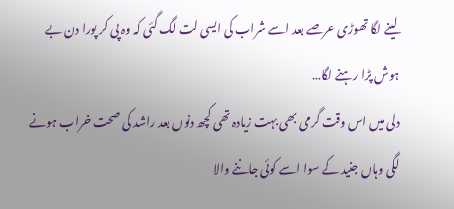لینے لگا تھوڑی عرصے بعد اسے شراب کی ایسی لت لگ گئی کہ وہ پی کر پورا دن بے ہوش پڑا رہنے لگا…
دلی میں اس وقت گرمی بھی بہت زیادہ تھی کچھ دنوں بعد راشد کی صحت خراب ہونے لگی وہاں جنید کے سوا اسے کوئی جاننے والا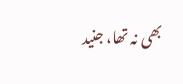بھی نہ تھا، جنید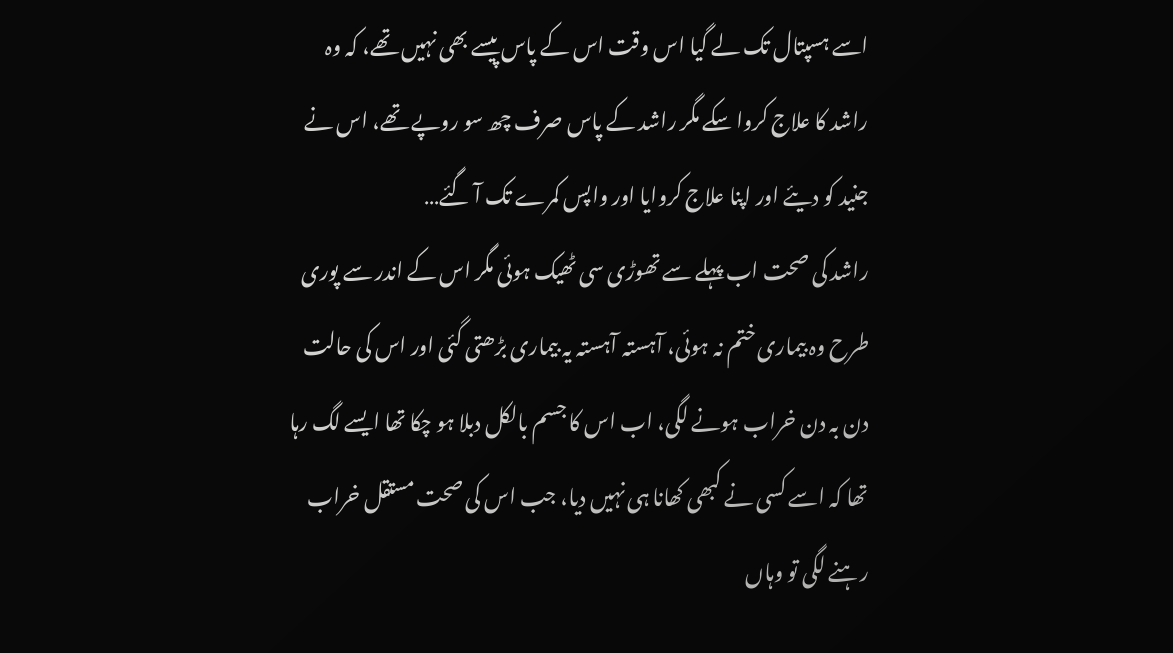اسے ہسپتال تک لے گیا اس وقت اس کے پاس پیسے بھی نہیں تھے، کہ وہ راشد کا علاج کروا سکے مگر راشد کے پاس صرف چھ سو روپے تھے، اس نے جنید کو دیئے اور اپنا علاج کروایا اور واپس کمرے تک آ گئے…
راشد کی صحت اب پہلے سے تھوڑی سی ٹھیک ہوئی مگر اس کے اندر سے پوری طرح وہ بیماری ختم نہ ہوئی، آہستہ آہستہ یہ بیماری بڑھتی گئی اور اس کی حالت دن بہ دن خراب ہونے لگی، اب اس کا جسم بالکل دبلا ہو چکا تھا ایسے لگ رہا تھا کہ اسے کسی نے کبھی کھانا ہی نہیں دیا، جب اس کی صحت مستقل خراب رہنے لگی تو وہاں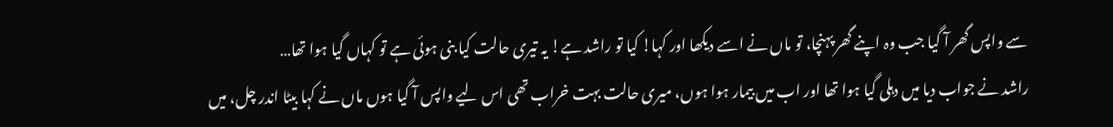سے واپس گھر آ گیا جب وہ اپنے گھر پہنچا، تو ماں نے اسے دیکھا اور کہا! کیا تو راشد ہے! یہ تیری حالت کیا بنی ہوئی ہے تو کہاں گیا ہوا تھا…
راشد نے جواب دیا میں دہلی گیا ہوا تھا اور اب میں بیمار ہوا ہوں، میری حالت بہت خراب تھی اس لیے واپس آ گیا ہوں ماں نے کہا بیٹا اندر چل، میں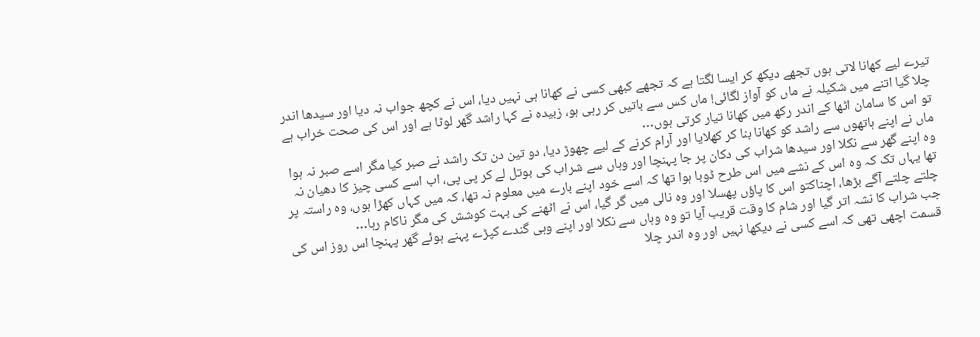تیرے لیے کھانا لاتی ہوں تجھے دیکھ کر ایسا لگتا ہے کہ تجھے کبھی کسی نے کھانا ہی نہیں دیا، اس نے کچھ جواب نہ دیا اور سیدھا اندر چلا گیا اتنے میں شکیلہ نے ماں کو آواز لگائی! ماں کس سے باتیں کر رہی ہو، زبیدہ نے کہا راشد گھر لوٹا ہے اور اس کی صحت خراب ہے تو اس کا سامان اٹھا کے اندر رکھ میں کھانا تیار کرتی ہوں…
ماں نے اپنے ہاتھوں سے راشد کو کھانا بنا کر کھلایا اور آرام کرنے کے لیے چھوڑ دیا، دو تین دن تک راشد نے صبر کیا مگر اسے صبر نہ ہوا وہ اپنے گھر سے نکلا اور سیدھا شراب کی دکان پر جا پہنچا اور وہاں سے شراب کی بوتل لے کر پی پی، اب اسے کسی چیز کا دھیان نہ تھا یہاں تک کہ وہ اس کے نشے میں اس طرح ڈوبا ہوا تھا کہ اسے خود اپنے بارے میں معلوم نہ تھا، کہ میں کہاں کھڑا ہوں، وہ راستہ پر چلتے چلتے آگے بڑھا، اچناکتو اس کا پاؤں پھسلا اور وہ نالی میں گر گیا، اس نے اٹھنے کی بہت کوشش کی مگر ناکام رہا…
جب شراب کا نشہ اتر گیا اور شام کا وقت قریب آیا تو وہ وہاں سے نکلا اور اپنے وہی گندے کپڑے پہنے ہوئے گھر پہنچا اس روز اس کی قسمت اچھی تھی کہ اسے کسی نے دیکھا نہیں اور وہ اندر چلا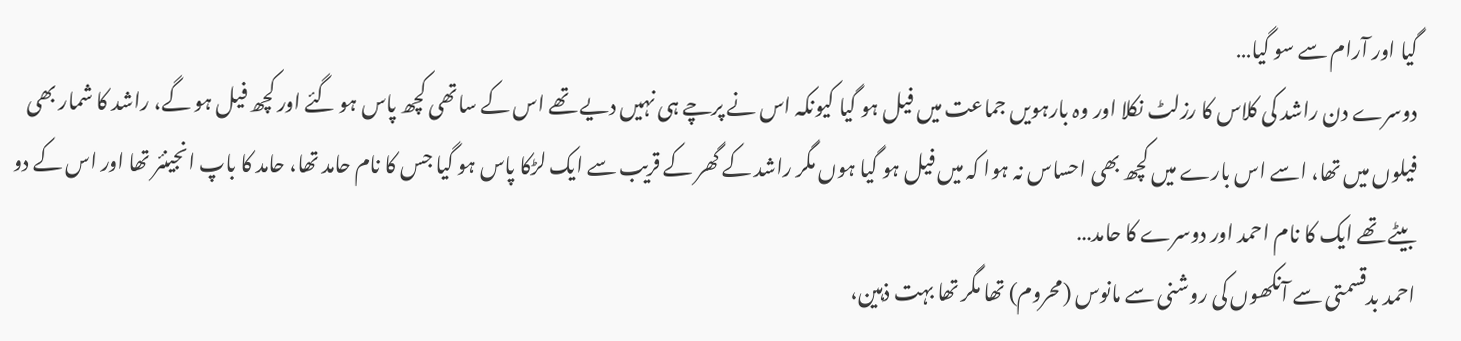گیا اور آرام سے سو گیا…
دوسرے دن راشد کی کلاس کا رزلٹ نکلا اور وہ بارہویں جماعت میں فیل ہو گیا کیونکہ اس نے پرچے ہی نہیں دیے تھے اس کے ساتھی کچھ پاس ہو گئے اور کچھ فیل ہو گے، راشد کا شمار بھی فیلوں میں تھا، اسے اس بارے میں کچھ بھی احساس نہ ہوا کہ میں فیل ہو گیا ہوں مگر راشد کے گھر کے قریب سے ایک لڑکا پاس ہو گیا جس کا نام حامد تھا، حامد کا باپ انجینئر تھا اور اس کے دو بیٹے تھے ایک کا نام احمد اور دوسرے کا حامد…
احمد بدقسمتی سے آنکھوں کی روشنی سے مانوس (محروم) تھا مگر تھا بہت ذہین،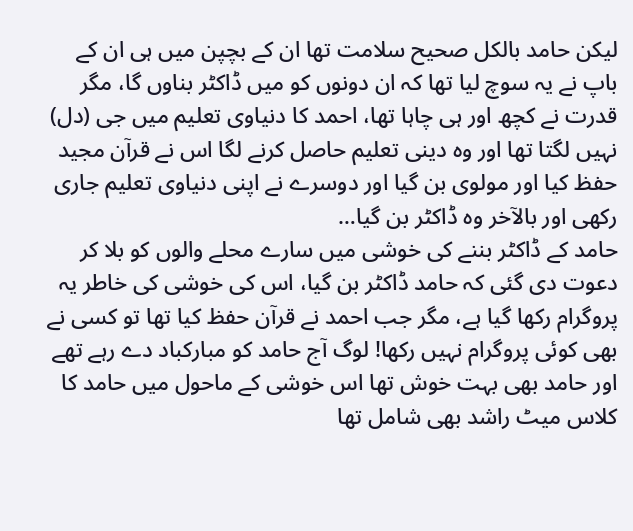لیکن حامد بالکل صحیح سلامت تھا ان کے بچپن میں ہی ان کے باپ نے یہ سوچ لیا تھا کہ ان دونوں کو میں ڈاکٹر بناوں گا، مگر قدرت نے کچھ اور ہی چاہا تھا، احمد کا دنیاوی تعلیم میں جی (دل) نہیں لگتا تھا اور وہ دینی تعلیم حاصل کرنے لگا اس نے قرآن مجید حفظ کیا اور مولوی بن گیا اور دوسرے نے اپنی دنیاوی تعلیم جاری رکھی اور بالآخر وہ ڈاکٹر بن گیا…
حامد کے ڈاکٹر بننے کی خوشی میں سارے محلے والوں کو بلا کر دعوت دی گئی کہ حامد ڈاکٹر بن گیا، اس کی خوشی کی خاطر یہ پروگرام رکھا گیا ہے، مگر جب احمد نے قرآن حفظ کیا تھا تو کسی نے بھی کوئی پروگرام نہیں رکھا! لوگ آج حامد کو مبارکباد دے رہے تھے اور حامد بھی بہت خوش تھا اس خوشی کے ماحول میں حامد کا کلاس میٹ راشد بھی شامل تھا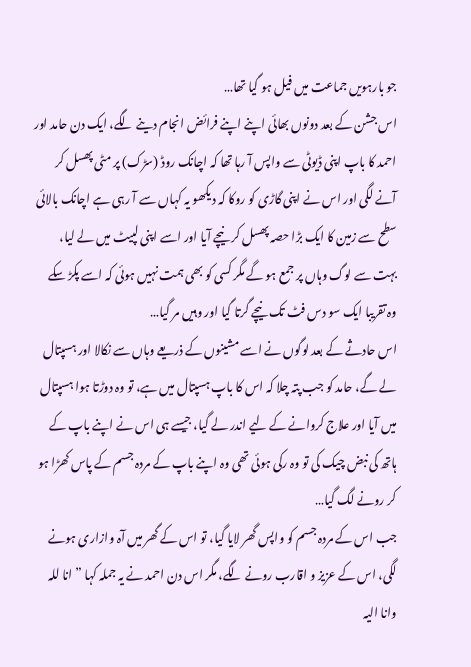جو بارہویں جماعت میں فیل ہو گیا تھا…
اس جشن کے بعد دونوں بھائی اپنے اپنے فرائض انجام دینے لگے، ایک دن حامد اور احمد کا باپ اپنی ڈیوٹی سے واپس آ رہا تھا کہ اچانک روڈ (سڑک) پر مٹی پھسل کر آنے لگی اور اس نے اپنی گاڑی کو روکا کہ دیکھو یہ کہاں سے آ رہی ہے اچانک بالائی سطح سے زمین کا ایک بڑا حصہ پھسل کر نیچے آیا اور اسے اپنی لپیٹ میں لے لیا، بہت سے لوگ وہاں پر جمع ہو گے مگر کسی کو بھی ہمت نہیں ہوئی کہ اسے پکڑ سکے وہ تقریبا ایک سو دس فٹ تک نیچے گرتا گیا اور وہیں مر گیا…
اس حادثے کے بعد لوگوں نے اسے مشینوں کے ذریعے وہاں سے نکالا اور ہسپتال لے گے، حامد کو جب پتہ چلا کہ اس کا باپ ہسپتال میں ہے، تو وہ دوڑتا ہوا ہسپتال میں آیا اور علاج کروانے کے لیے اندر لے گیا، جیسے ہی اس نے اپنے باپ کے ہاتھ کی نبض چیک کی تو وہ رکی ہوئی تھی وہ اپنے باپ کے مردہ جسم کے پاس کھڑا ہو کر رونے لگ گیا…
جب اس کے مردہ جسم کو واپس گھر لایا گیا، تو اس کے گھر میں آہ وازاری ہونے لگی، اس کے عزیز و اقارب رونے لگے، مگر اس دن احمد نے یہ جملہ کہا ” انا للہ وانا الیہ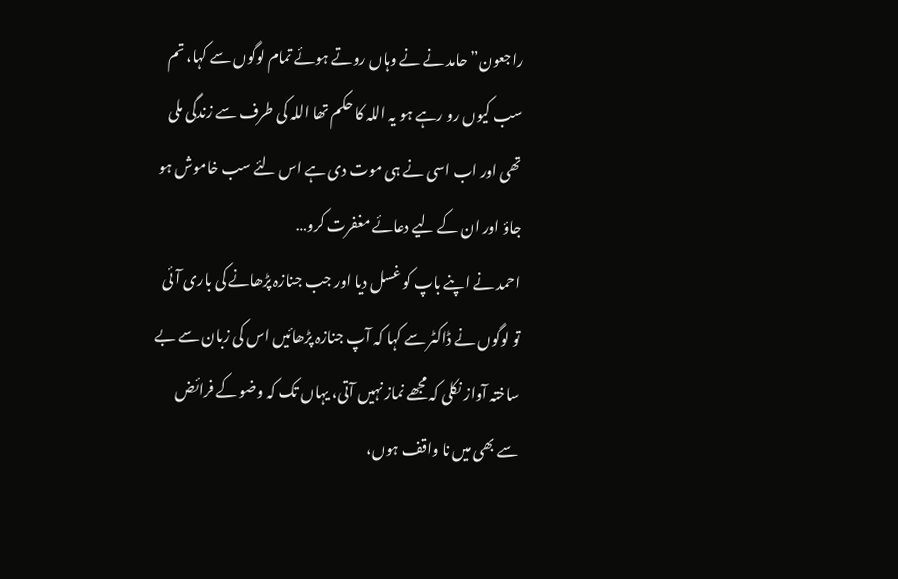راجعون” حامد نے نے وہاں روتے ہوئے تمام لوگوں سے کہا، تم سب کیوں رو رہے ہو یہ اللہ کا حکم تھا اللہ کی طرف سے زندگی ملی تھی اور اب اسی نے ہی موت دی ہے اس لئے سب خاموش ہو جاؤ اور ان کے لیے دعائے مغفرت کرو…
احمد نے اپنے باپ کو غسل دیا اور جب جنازہ پڑھانے کی باری آئی تو لوگوں نے ڈاکٹر سے کہا کہ آپ جنازہ پڑھائیں اس کی زبان سے بے ساختہ آواز نکلی کہ مجھے نماز نہیں آتی، یہاں تک کہ وضو کے فرائض سے بھی میں نا واقف ہوں،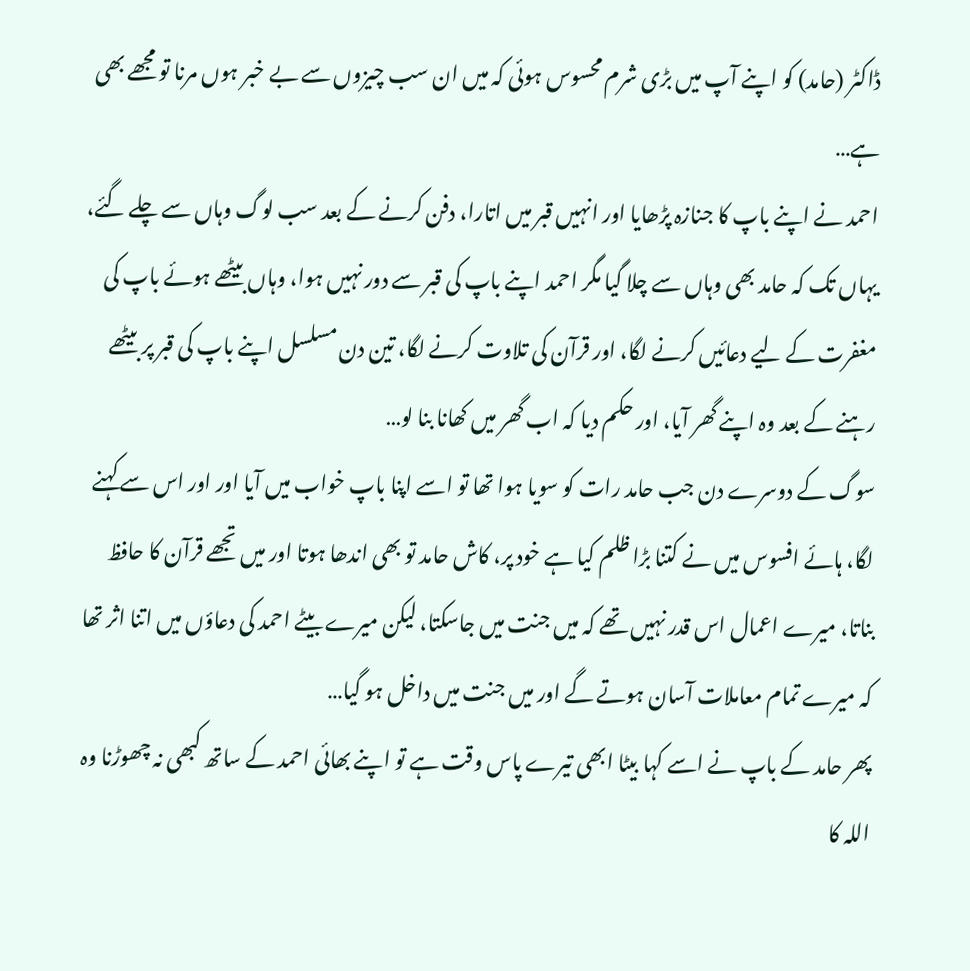ڈاکٹر (حامد) کو اپنے آپ میں بڑی شرم محسوس ہوئی کہ میں ان سب چیزوں سے بے خبر ہوں مرنا تو مجھے بھی ہے…
احمد نے اپنے باپ کا جنازہ پڑھایا اور انہیں قبر میں اتارا، دفن کرنے کے بعد سب لوگ وہاں سے چلے گئے، یہاں تک کہ حامد بھی وہاں سے چلا گیا مگر احمد اپنے باپ کی قبر سے دور نہیں ہوا، وہاں بیٹھے ہوئے باپ کی مغفرت کے لیے دعائیں کرنے لگا، اور قرآن کی تلاوت کرنے لگا، تین دن مسلسل اپنے باپ کی قبر پر بیٹھے رہنے کے بعد وہ اپنے گھر آیا، اور حکم دیا کہ اب گھر میں کھانا بنا لو…
سوگ کے دوسرے دن جب حامد رات کو سویا ہوا تھا تو اسے اپنا باپ خواب میں آیا اور اور اس سے کہنے لگا، ہائے افسوس میں نے کتنا بڑا ظلم کیا ہے خود پر، کاش حامد تو بھی اندھا ہوتا اور میں تجھے قرآن کا حافظ بناتا، میرے اعمال اس قدر نہیں تھے کہ میں جنت میں جاسکتا، لیکن میرے بیٹے احمد کی دعاؤں میں اتنا اثر تھا کہ میرے تمام معاملات آسان ہوتے گے اور میں جنت میں داخل ہو گیا…
پھر حامد کے باپ نے اسے کہا بیٹا ابھی تیرے پاس وقت ہے تو اپنے بھائی احمد کے ساتھ کبھی نہ چھوڑنا وہ اللہ کا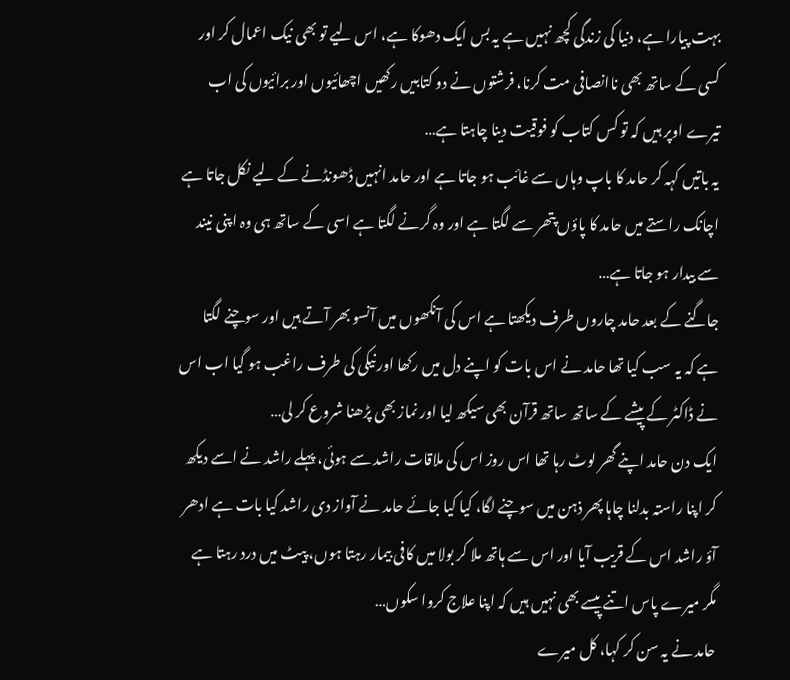بہت پیارا ہے، دنیا کی زندگی کچھ نہیں ہے یہ بس ایک دھوکا ہے، اس لیے تو بھی نیک اعمال کر اور کسی کے ساتھ بھی ناانصافی مت کرنا، فرشتوں نے دو کتابیں رکھیں اچھائیوں اور برائیوں کی اب تیرے اوپر ہیں کہ تو کس کتاب کو فوقیت دینا چاہتا ہے…
یہ باتیں کہہ کر حامد کا باپ وہاں سے غائب ہو جاتا ہے اور حامد انہیں ڈھونڈنے کے لیے نکل جاتا ہے اچانک راستے میں حامد کا پاؤں پتھر سے لگتا ہے اور وہ گرنے لگتا ہے اسی کے ساتھ ہی وہ اپنی نیند سے بیدار ہو جاتا ہے…
جاگنے کے بعد حامد چاروں طرف دیکھتا ہے اس کی آنکھوں میں آنسو بھر آتے ہیں اور سوچنے لگتا ہے کہ یہ سب کیا تھا حامد نے اس بات کو اپنے دل میں رکھا اور نیکی کی طرف راغب ہو گیا اب اس نے ڈاکٹر کے پیشے کے ساتھ ساتھ قرآن بھی سیکھ لیا اور نماز بھی پڑھنا شروع کر لی…
ایک دن حامد اپنے گھر لوٹ رہا تھا اس روز اس کی ملاقات راشد سے ہوئی، پہلے راشد نے اسے دیکھ کر اپنا راستہ بدلنا چاہا پھر ذہن میں سوچنے لگا، کیا کیا جائے حامد نے آواز دی راشد کیا بات ہے ادھر آؤ راشد اس کے قریب آیا اور اس سے ہاتھ ملا کر بولا میں کافی بیمار رہتا ہوں، پیٹ میں درد رہتا ہے مگر میرے پاس اتنے پیسے بھی نہیں ہیں کہ اپنا علاج کروا سکوں…
حامد نے یہ سن کر کہا، کل میرے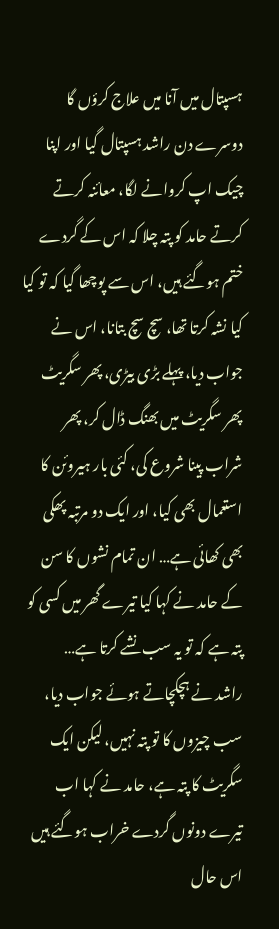ہسپتال میں آنا میں علاج کرؤں گا دوسرے دن راشد ہسپتال گیا اور اپنا چیک اپ کروانے لگا، معائنہ کرتے کرتے حامد کو پتہ چلا کہ اس کے گردے ختم ہوگئے ہیں، اس سے پوچھا گیا کہ تو کیا کیا نشہ کرتا تھا، سچ سچ بتانا، اس نے جواب دیا، پہلے بڑی بیڑی، پھر سگریٹ پھر سگریٹ میں بھنگ ڈال کر، پھر شراب پینا شروع کی، کئی بار ہیروئن کا استعمال بھی کیا، اور ایک دو مرتبہ پھکی بھی کھائی ہے… ان تمام نشوں کا سن کے حامد نے کہا کیا تیرے گھر میں کسی کو پتہ ہے کہ تو یہ سب نشے کرتا ہے…
راشد نے ہچکچاتے ہوئے جواب دیا، سب چیزوں کا تو پتہ نہیں، لیکن ایک سگریٹ کا پتہ ہے، حامد نے کہا اب تیرے دونوں گردے خراب ہوگئے ہیں اس حال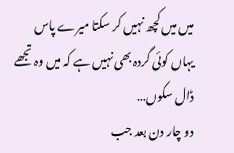میں میں کچھ نہیں کر سکتا میرے پاس یہاں کوئی گردہ بھی نہیں ہے کہ میں وہ تجھے ڈال سکوں…
دو چار دن بعد جب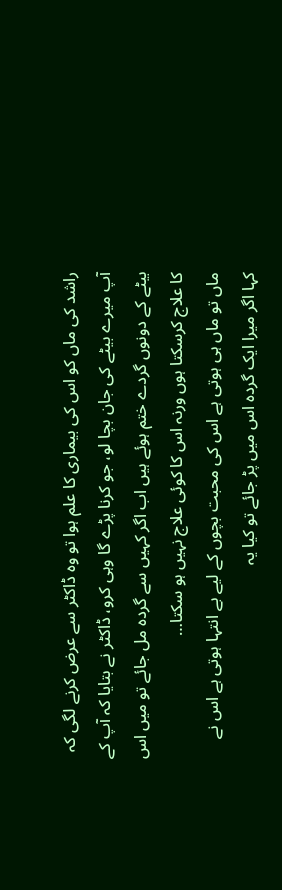راشد کی ماں کو اس کی بیماری کا علم ہوا تو وہ ڈاکٹر سے عرض کرنے لگی کہ آپ میرے بیٹے کی جان بچا لو، جو کرنا پڑے گا وہی کرو، ڈاکٹر نے بتایا کہ آپ کے بیٹے کے دونوں گردے ختم ہوئے ہیں اب اگر کہیں سے گردہ مل جائے تو میں اس کا علاج کرسکتا ہوں ورنہ اس کا کوئی علاج نہیں ہو سکتا…
ماں تو ماں ہی ہوتی ہے اس کی محبت بچوں کے لیے بے انتہا ہوتی ہے اس نے کہا اگر میرا ایک گردہ اس میں پڑ جائے تو کیا یہ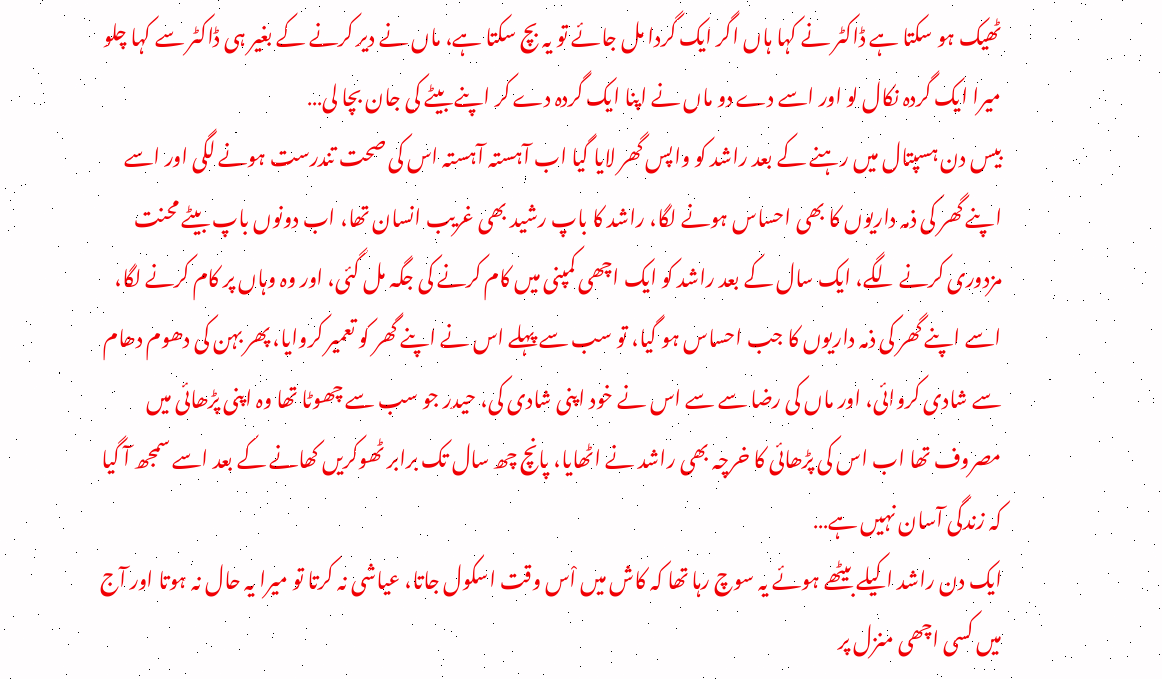ٹھیک ہو سکتا ہے ڈاکٹر نے کہا ہاں اگر ایک گردا مل جائے تو یہ بچ سکتا ہے، ماں نے دیر کرنے کے بغیر ہی ڈاکٹر سے کہا چلو میرا ایک گردہ نکال لو اور اسے دے دو ماں نے اپنا ایک گردہ دے کر اپنے بیٹے کی جان بچا لی…
بیس دن ہسپتال میں رہنے کے بعد راشد کو واپس گھر لایا گیا اب آہستہ آہستہ اس کی صحت تندرست ہونے لگی اور اسے اپنے گھر کی ذمہ داریوں کا بھی احساس ہونے لگا، راشد کا باپ رشید بھی غریب انسان تھا، اب دونوں باپ بیٹے محنت مزدوری کرنے لگے، ایک سال کے بعد راشد کو ایک اچھی کمپنی میں کام کرنے کی جگہ مل گئی، اور وہ وہاں پر کام کرنے لگا، اسے اپنے گھر کی ذمہ داریوں کا جب احساس ہو گیا، تو سب سے پہلے اس نے اپنے گھر کو تعمیر کروایا، پھر بہن کی دھوم دھام سے شادی کروائی، اور ماں کی رضا سے سے اس نے خود اپنی شادی کی، حیدر جو سب سے چھوٹا تھا وہ اپنی پڑھائی میں مصروف تھا اب اس کی پڑھائی کا خرچہ بھی راشد نے اٹھایا، پانچ چھ سال تک برابر ٹھوکریں کھانے کے بعد اسے سمجھ آ گیا کہ زندگی آسان نہیں ہے…
ایک دن راشد اکیلے بیٹھے ہوئے یہ سوچ رہا تھا کہ کاش میں اْس وقت اسکول جاتا، عیاشی نہ کرتا تو میرا یہ حال نہ ہوتا اور آج میں کسی اچھی منزل پر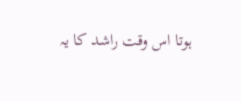ہوتا اس وقت راشد کا یہ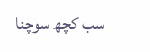سب کچھ سوچنا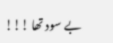بے سود تھا !!!